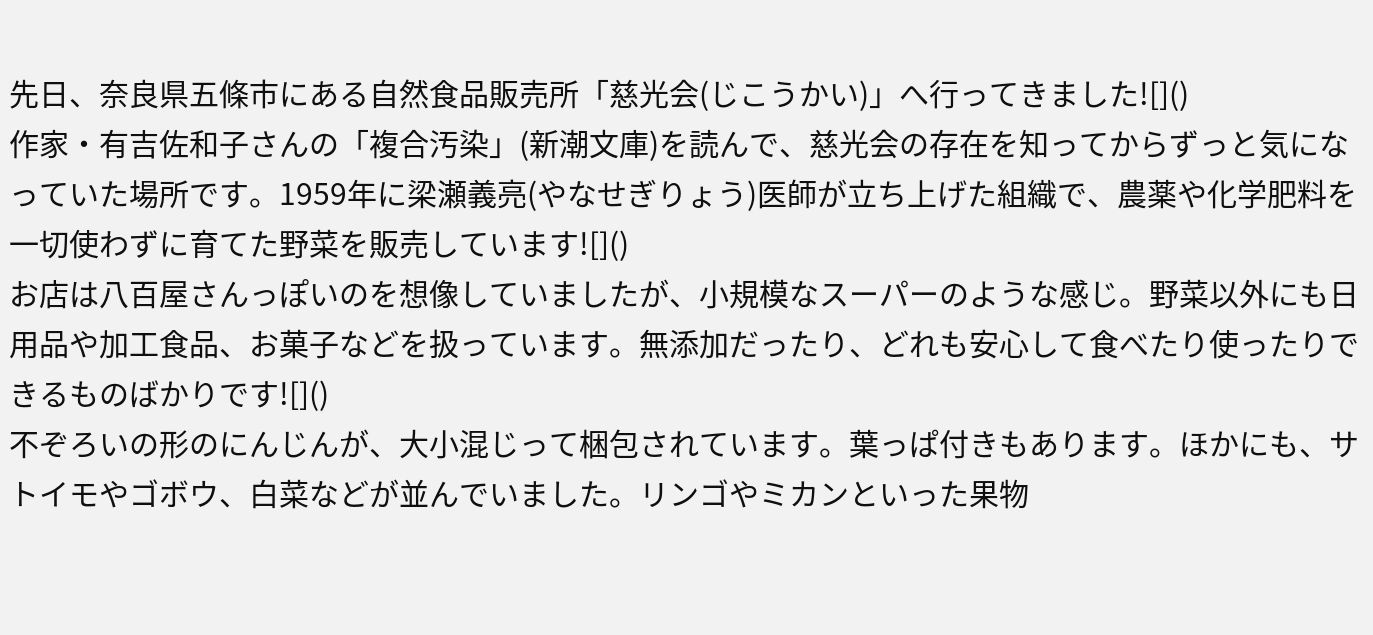先日、奈良県五條市にある自然食品販売所「慈光会(じこうかい)」へ行ってきました![]()
作家・有吉佐和子さんの「複合汚染」(新潮文庫)を読んで、慈光会の存在を知ってからずっと気になっていた場所です。1959年に梁瀬義亮(やなせぎりょう)医師が立ち上げた組織で、農薬や化学肥料を一切使わずに育てた野菜を販売しています![]()
お店は八百屋さんっぽいのを想像していましたが、小規模なスーパーのような感じ。野菜以外にも日用品や加工食品、お菓子などを扱っています。無添加だったり、どれも安心して食べたり使ったりできるものばかりです![]()
不ぞろいの形のにんじんが、大小混じって梱包されています。葉っぱ付きもあります。ほかにも、サトイモやゴボウ、白菜などが並んでいました。リンゴやミカンといった果物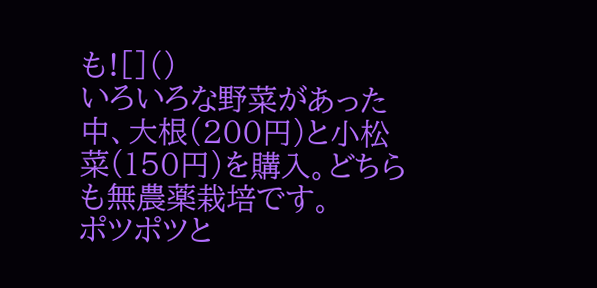も![]()
いろいろな野菜があった中、大根(200円)と小松菜(150円)を購入。どちらも無農薬栽培です。
ポツポツと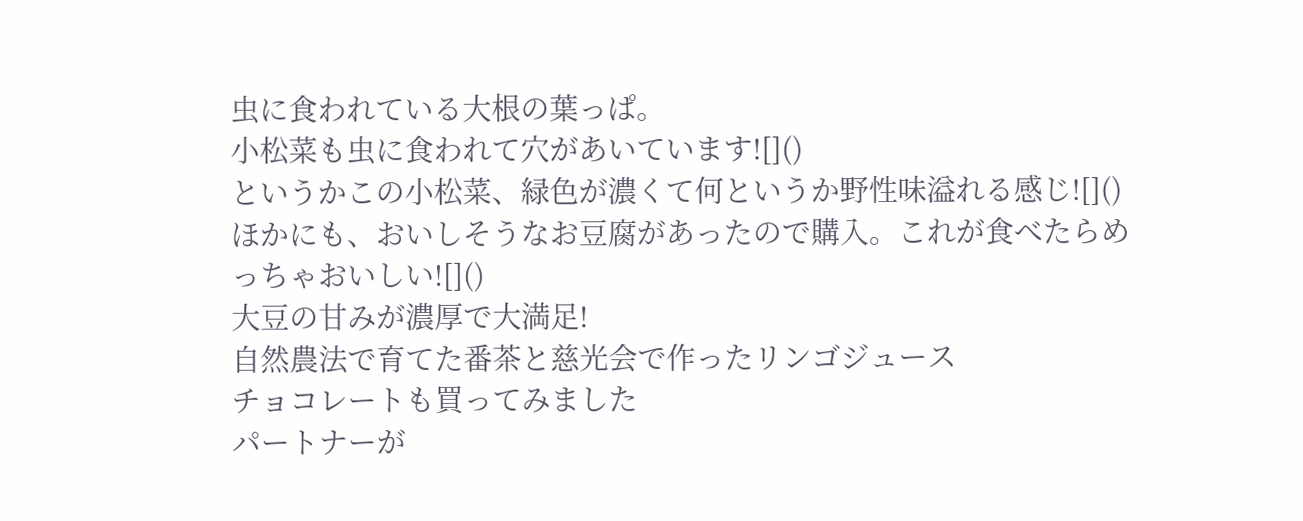虫に食われている大根の葉っぱ。
小松菜も虫に食われて穴があいています![]()
というかこの小松菜、緑色が濃くて何というか野性味溢れる感じ![]()
ほかにも、おいしそうなお豆腐があったので購入。これが食べたらめっちゃおいしい![]()
大豆の甘みが濃厚で大満足!
自然農法で育てた番茶と慈光会で作ったリンゴジュース
チョコレートも買ってみました
パートナーが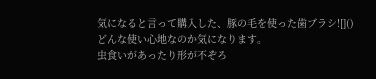気になると言って購入した、豚の毛を使った歯ブラシ![]()
どんな使い心地なのか気になります。
虫食いがあったり形が不ぞろ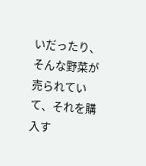いだったり、そんな野菜が売られていて、それを購入す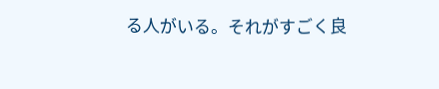る人がいる。それがすごく良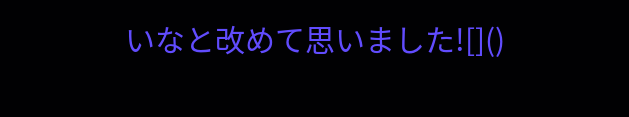いなと改めて思いました![]()